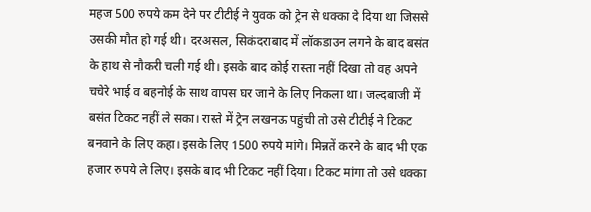महज 500 रुपये कम देने पर टीटीई ने युवक को ट्रेन से धक्का दे दिया था जिससे उसकी मौत हो गई थी। दरअसल, सिकंदराबाद में लॉकडाउन लगने के बाद बसंत के हाथ से नौकरी चली गई थी। इसके बाद कोई रास्ता नहीं दिखा तो वह अपने चचेरे भाई व बहनोई के साथ वापस घर जाने के लिए निकला था। जल्दबाजी में बसंत टिकट नहीं ले सका। रास्ते में ट्रेन लखनऊ पहुंची तो उसे टीटीई ने टिकट बनवाने के लिए कहा। इसके लिए 1500 रुपये मांगे। मिन्नतें करने के बाद भी एक हजार रुपये ले लिए। इसके बाद भी टिकट नहीं दिया। टिकट मांगा तो उसे धक्का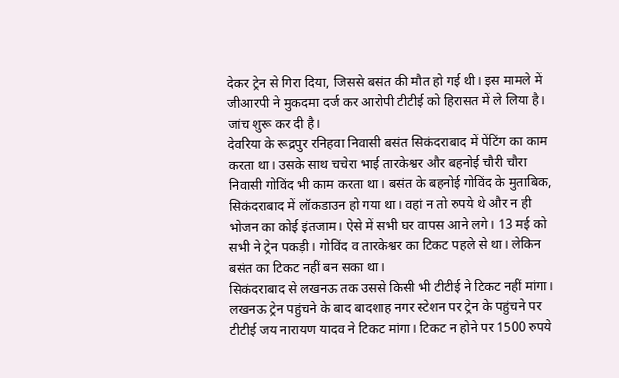देकर ट्रेन से गिरा दिया, जिससे बसंत की मौत हो गई थी। इस मामले में जीआरपी ने मुकदमा दर्ज कर आरोपी टीटीई को हिरासत में ले लिया है। जांच शुरू कर दी है।
देवरिया के रूद्रपुर रनिहवा निवासी बसंत सिकंदराबाद में पेंटिंग का काम करता था। उसके साथ चचेरा भाई तारकेश्वर और बहनोई चौरी चौरा निवासी गोविंद भी काम करता था। बसंत के बहनोई गोविंद के मुताबिक, सिकंदराबाद में लॉकडाउन हो गया था। वहां न तो रुपये थे और न ही भोजन का कोई इंतजाम। ऐसे में सभी घर वापस आने लगे। 13 मई को सभी ने ट्रेन पकड़ी। गोविंद व तारकेश्वर का टिकट पहले से था। लेकिन बसंत का टिकट नहीं बन सका था।
सिकंदराबाद से लखनऊ तक उससे किसी भी टीटीई ने टिकट नहीं मांगा। लखनऊ ट्रेन पहुंचने के बाद बादशाह नगर स्टेशन पर ट्रेन के पहुंचने पर टीटीई जय नारायण यादव ने टिकट मांगा। टिकट न होने पर 1500 रुपये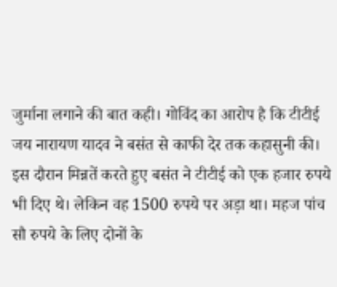जुर्माना लगाने की बात कही। गोविंद का आरोप है कि टीटीई जय नारायण यादव ने बसंत से काफी देर तक कहासुनी की। इस दौरान मिन्नतें करते हुए बसंत ने टीटीई को एक हजार रुपये भी दिए थे। लेकिन वह 1500 रुपये पर अड़ा था। महज पांच सौ रुपये के लिए दोनों के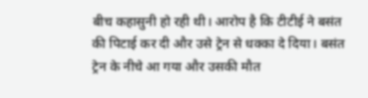बीच कहासुनी हो रही थी। आरोप है कि टीटीई ने बसंत की पिटाई कर दी और उसे ट्रेन से धक्का दे दिया। बसंत ट्रेन के नीचे आ गया और उसकी मौत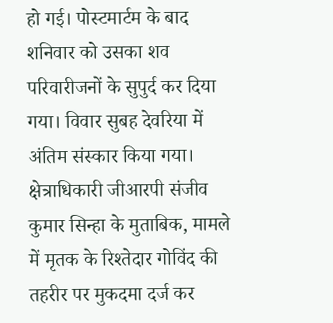हो गई। पोस्टमार्टम के बाद शनिवार को उसका शव परिवारीजनों के सुपुर्द कर दिया गया। विवार सुबह देवरिया में अंतिम संस्कार किया गया।
क्षेत्राधिकारी जीआरपी संजीव कुमार सिन्हा के मुताबिक, मामले में मृतक के रिश्तेदार गोविंद की तहरीर पर मुकदमा दर्ज कर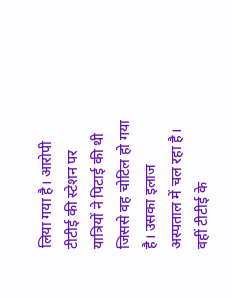लिया गया है। आरोपी टीटीई की स्टेशन पर यात्रियों ने पिटाई की थी जिससे वह चोटिल हो गया है। उसका इलाज अस्पताल में चल रहा है। वहीं टीटीई के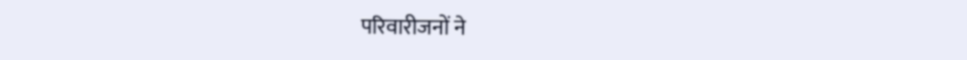परिवारीजनों ने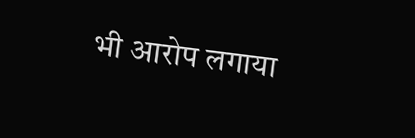भी आरोप लगाया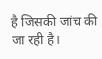है जिसकी जांच की जा रही है।